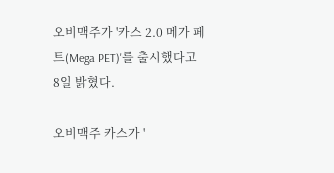오비맥주가 '카스 2.0 메가 페트(Mega PET)'를 출시했다고 8일 밝혔다.

오비맥주 카스가 '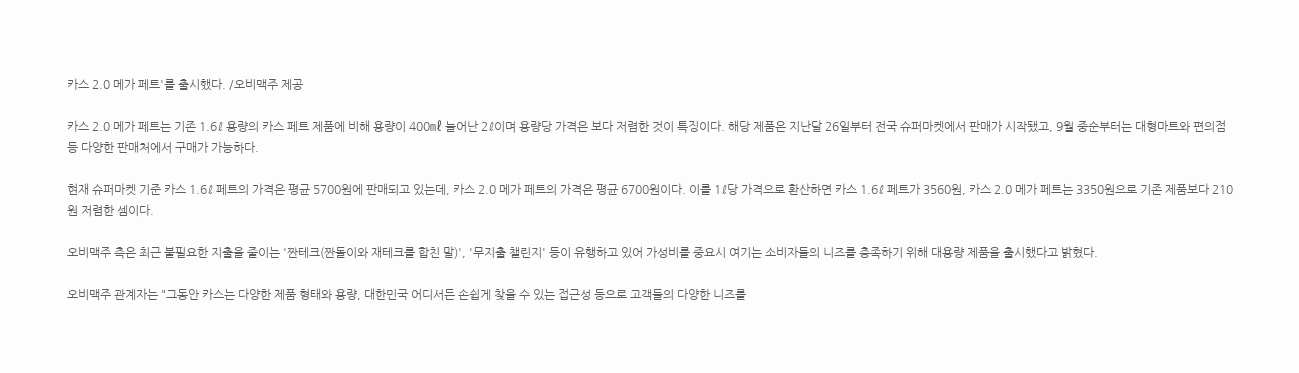카스 2.0 메가 페트'를 출시했다. /오비맥주 제공

카스 2.0 메가 페트는 기존 1.6ℓ 용량의 카스 페트 제품에 비해 용량이 400㎖ 늘어난 2ℓ이며 용량당 가격은 보다 저렴한 것이 특징이다. 해당 제품은 지난달 26일부터 전국 슈퍼마켓에서 판매가 시작됐고, 9월 중순부터는 대형마트와 편의점 등 다양한 판매처에서 구매가 가능하다.

현재 슈퍼마켓 기준 카스 1.6ℓ 페트의 가격은 평균 5700원에 판매되고 있는데, 카스 2.0 메가 페트의 가격은 평균 6700원이다. 이를 1ℓ당 가격으로 환산하면 카스 1.6ℓ 페트가 3560원, 카스 2.0 메가 페트는 3350원으로 기존 제품보다 210원 저렴한 셈이다.

오비맥주 측은 최근 불필요한 지출을 줄이는 '짠테크(짠돌이와 재테크를 합친 말)', '무지출 챌린지' 등이 유행하고 있어 가성비를 중요시 여기는 소비자들의 니즈를 충족하기 위해 대용량 제품을 출시했다고 밝혔다.

오비맥주 관계자는 "그동안 카스는 다양한 제품 형태와 용량, 대한민국 어디서든 손쉽게 찾을 수 있는 접근성 등으로 고객들의 다양한 니즈를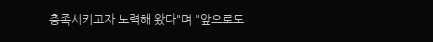충족시키고자 노력해 왔다"며 "앞으로도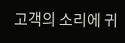고객의 소리에 귀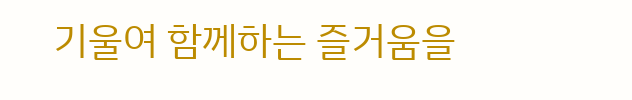기울여 함께하는 즐거움을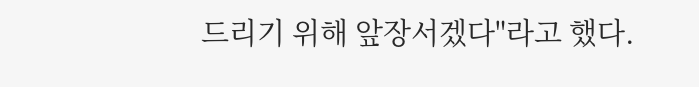드리기 위해 앞장서겠다"라고 했다.